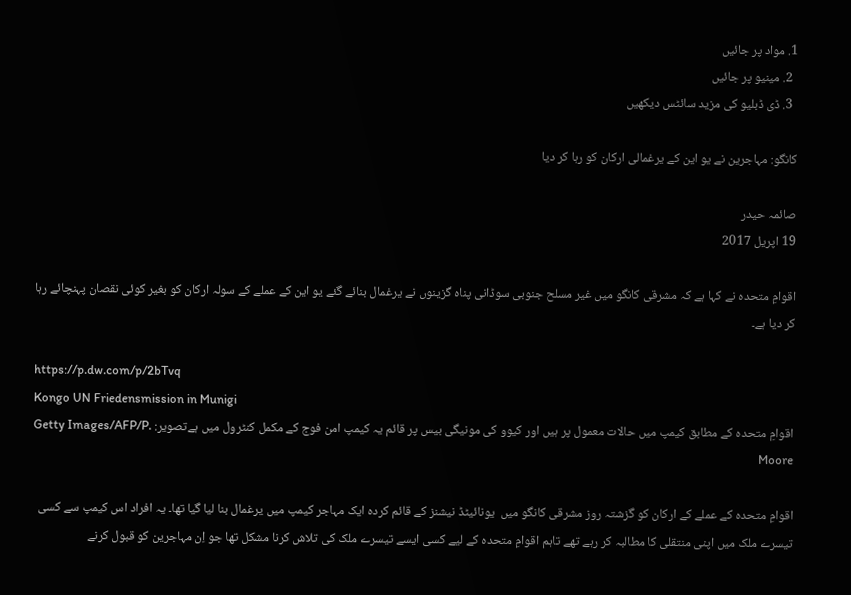1. مواد پر جائیں
  2. مینیو پر جائیں
  3. ڈی ڈبلیو کی مزید سائٹس دیکھیں

کانگو: مہاجرین نے یو این کے یرغمالی ارکان کو رہا کر دیا

صائمہ حیدر
19 اپریل 2017

اقوامِ متحدہ نے کہا ہے کہ مشرقی کانگو میں غیر مسلح جنوبی سوڈانی پناہ گزینوں نے یرغمال بنائے گئے یو این کے عملے کے سولہ ارکان کو بغیر کوئی نقصان پہنچائے رہا کر دیا ہے۔

https://p.dw.com/p/2bTvq
Kongo UN Friedensmission in Munigi
اقوامِ متحدہ کے مطابق کیمپ میں حالات معمول پر ہیں اور کیوو کی مونیگی بیس پر قائم یہ کیمپ امن فوج کے مکمل کنٹرول میں ہےتصویر: Getty Images/AFP/P. Moore

اقوامِ متحدہ کے عملے کے ارکان کو گزشتہ روز مشرقی کانگو میں  یونائیٹڈ نیشنز کے قائم کردہ ایک مہاجر کیمپ میں یرغمال بنا لیا گیا تھا۔ یہ افراد اس کیمپ سے کسی تیسرے ملک میں اپنی منتقلی کا مطالبہ کر رہے تھے تاہم اقوامِ متحدہ کے لیے کسی ایسے تیسرے ملک کی تلاش کرنا مشکل تھا جو اِن مہاجرین کو قبول کرنے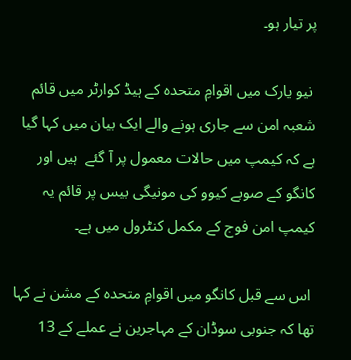پر تیار ہو۔

 نیو یارک میں اقوامِ متحدہ کے ہیڈ کوارٹر میں قائم شعبہ امن سے جاری ہونے والے ایک بیان میں کہا گیا ہے کہ کیمپ میں حالات معمول پر آ گئے  ہیں اور کانگو کے صوبے کیوو کی مونیگی بیس پر قائم یہ کیمپ امن فوج کے مکمل کنٹرول میں ہے۔

 اس سے قبل کانگو میں اقوامِ متحدہ کے مشن نے کہا تھا کہ جنوبی سوڈان کے مہاجرین نے عملے کے 13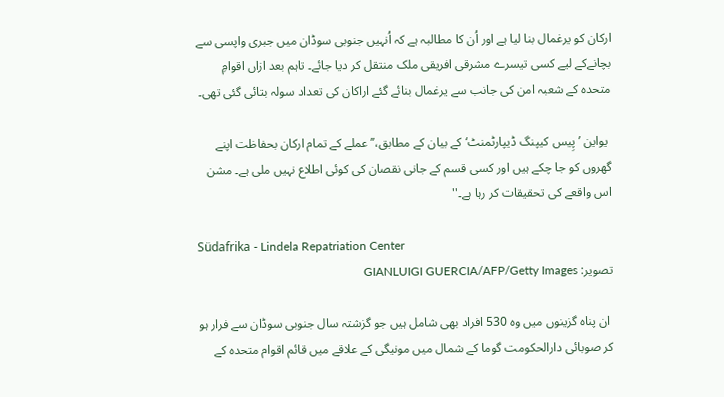ارکان کو یرغمال بنا لیا ہے اور اُن کا مطالبہ ہے کہ اُنہیں جنوبی سوڈان میں جبری واپسی سے بچانےکے لیے کسی تیسرے مشرقی افریقی ملک منتقل کر دیا جائے۔ تاہم بعد ازاں اقوامِ متحدہ کے شعبہ امن کی جانب سے یرغمال بنائے گئے اراکان کی تعداد سولہ بتائی گئی تھی۔

 یواین ’پِیس کیپنگ ڈیپارٹمنٹ‘ کے بیان کے مطابق،’’ عملے کے تمام ارکان بحفاظت اپنے گھروں کو جا چکے ہیں اور کسی قسم کے جانی نقصان کی کوئی اطلاع نہیں ملی ہے۔ مشن اس واقعے کی تحقیقات کر رہا ہے۔''

Südafrika - Lindela Repatriation Center
تصویر: GIANLUIGI GUERCIA/AFP/Getty Images

 ان پناہ گزینوں میں وہ 530 افراد بھی شامل ہیں جو گزشتہ سال جنوبی سوڈان سے فرار ہو کر صوبائی دارالحکومت گوما کے شمال میں مونیگی کے علاقے میں قائم اقوام متحدہ کے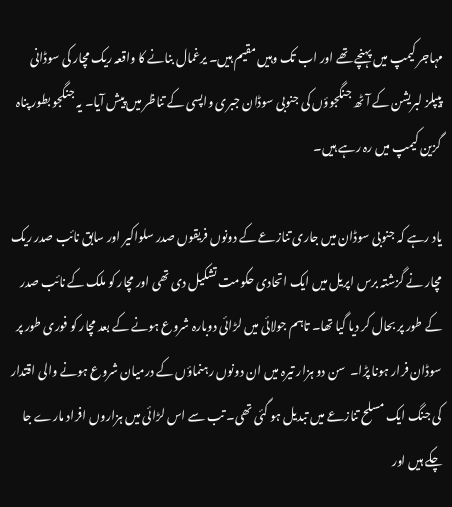مہاجر کیمپ میں پہنچے تھے اور اب تک وہیں مقیم ہیں۔ یرغمال بنانے کا واقعہ ریک مچار کی سوڈانی پیپلز لبریشن کے آٹھ جنگجوؤں کی جنوبی سوڈان جبری واپسی کے تناظر میں پیش آیا۔ یہ جنگجو بطور پناہ گزین کیمپ میں رہ رہے ہیں۔

یاد رہے کہ جنوبی سوڈان میں جاری تنازعے کے دونوں فریقوں صدر سلواکیر اور سابق نائب صدر ریک مچار نے گزشتہ برس اپریل میں ایک اتحادی حکومت تشکیل دی تھی اور مچار کو ملک کے نائب صدر کے طور پر بحال کر دیا گیا تھا۔ تاہم جولائی میں لڑائی دوبارہ شروع ہونے کے بعد مچار کو فوری طور پر سوڈان فرار ہونا پڑا۔  سن دو ہزار تیرہ میں ان دونوں رہنماؤں کے درمیان شروع ہونے والی اقتدار کی جنگ ایک مسلح تنازعے میں تبدیل ہو گئی تھی۔ تب سے اس لڑائی میں ہزاروں افراد مارے جا چکے ہیں اور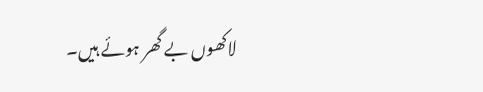لاکھوں بے گھر ہوئے ہیں۔